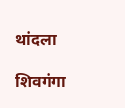थांदला

शिवगंगा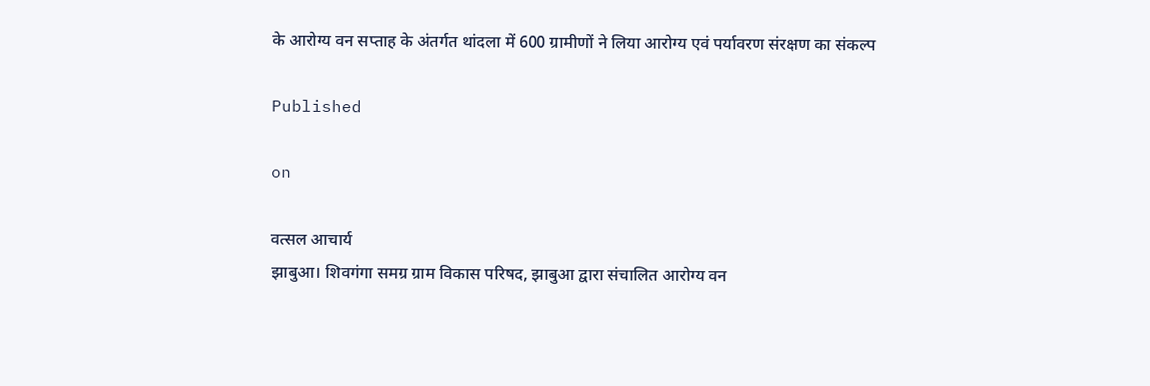के आरोग्य वन सप्ताह के अंतर्गत थांदला में 600 ग्रामीणों ने लिया आरोग्य एवं पर्यावरण संरक्षण का संकल्प

Published

on

वत्सल आचार्य
झाबुआ। शिवगंगा समग्र ग्राम विकास परिषद, झाबुआ द्वारा संचालित आरोग्य वन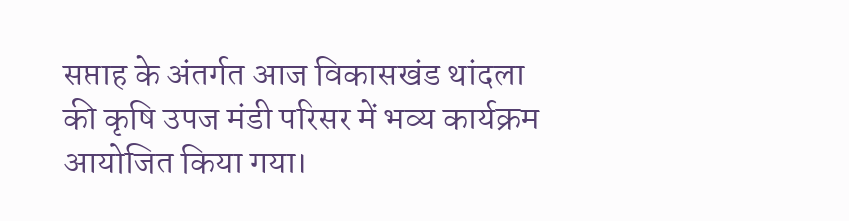सप्ताह के अंतर्गत आज विकासखंड थांदला की कृषि उपज मंडी परिसर में भव्य कार्यक्रम आयोजित किया गया।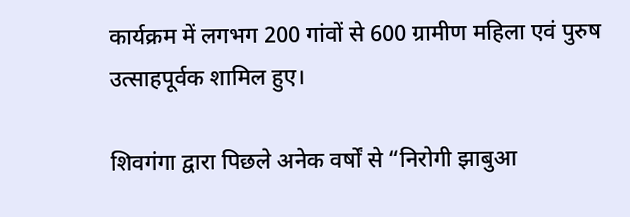कार्यक्रम में लगभग 200 गांवों से 600 ग्रामीण महिला एवं पुरुष उत्साहपूर्वक शामिल हुए।

शिवगंगा द्वारा पिछले अनेक वर्षों से “निरोगी झाबुआ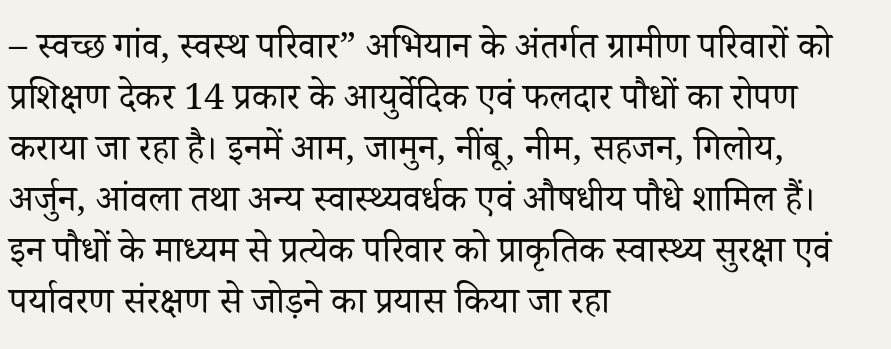– स्वच्छ गांव, स्वस्थ परिवार” अभियान के अंतर्गत ग्रामीण परिवारों को प्रशिक्षण देकर 14 प्रकार के आयुर्वेदिक एवं फलदार पौधों का रोपण कराया जा रहा है। इनमें आम, जामुन, नींबू, नीम, सहजन, गिलोय, अर्जुन, आंवला तथा अन्य स्वास्थ्यवर्धक एवं औषधीय पौधे शामिल हैं। इन पौधों के माध्यम से प्रत्येक परिवार को प्राकृतिक स्वास्थ्य सुरक्षा एवं पर्यावरण संरक्षण से जोड़ने का प्रयास किया जा रहा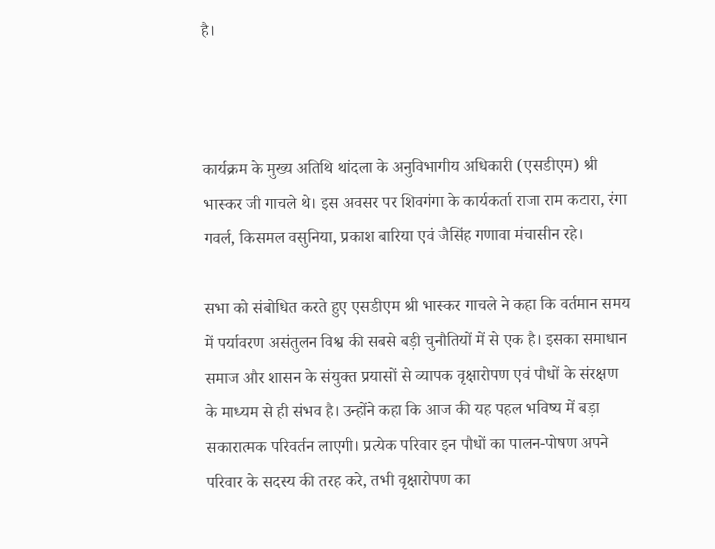है।



कार्यक्रम के मुख्य अतिथि थांदला के अनुविभागीय अधिकारी (एसडीएम) श्री भास्कर जी गाचले थे। इस अवसर पर शिवगंगा के कार्यकर्ता राजा राम कटारा, रंगा गवर्ल, किसमल वसुनिया, प्रकाश बारिया एवं जैसिंह गणावा मंचासीन रहे।

सभा को संबोधित करते हुए एसडीएम श्री भास्कर गाचले ने कहा कि वर्तमान समय में पर्यावरण असंतुलन विश्व की सबसे बड़ी चुनौतियों में से एक है। इसका समाधान समाज और शासन के संयुक्त प्रयासों से व्यापक वृक्षारोपण एवं पौधों के संरक्षण के माध्यम से ही संभव है। उन्होंने कहा कि आज की यह पहल भविष्य में बड़ा सकारात्मक परिवर्तन लाएगी। प्रत्येक परिवार इन पौधों का पालन-पोषण अपने परिवार के सदस्य की तरह करे, तभी वृक्षारोपण का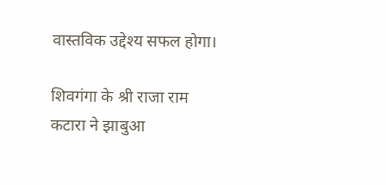वास्तविक उद्देश्य सफल होगा।

शिवगंगा के श्री राजा राम कटारा ने झाबुआ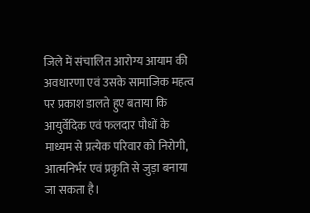जिले में संचालित आरोग्य आयाम की अवधारणा एवं उसके सामाजिक महत्व पर प्रकाश डालते हुए बताया कि आयुर्वेदिक एवं फलदार पौधों के माध्यम से प्रत्येक परिवार को निरोगी, आत्मनिर्भर एवं प्रकृति से जुड़ा बनाया जा सकता है।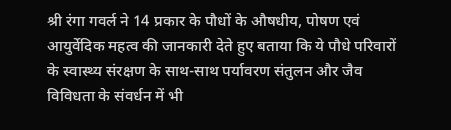श्री रंगा गवर्ल ने 14 प्रकार के पौधों के औषधीय, पोषण एवं आयुर्वेदिक महत्व की जानकारी देते हुए बताया कि ये पौधे परिवारों के स्वास्थ्य संरक्षण के साथ-साथ पर्यावरण संतुलन और जैव विविधता के संवर्धन में भी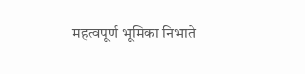महत्वपूर्ण भूमिका निभाते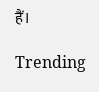हैं।

Trending